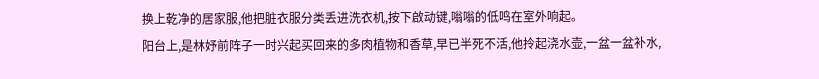换上乾净的居家服,他把脏衣服分类丢进洗衣机,按下啟动键,嗡嗡的低鸣在室外响起。
阳台上,是林妤前阵子一时兴起买回来的多肉植物和香草,早已半死不活,他拎起浇水壶,一盆一盆补水,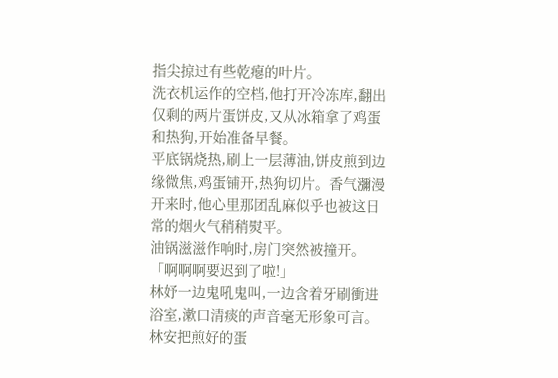指尖掠过有些乾瘪的叶片。
洗衣机运作的空档,他打开冷冻库,翻出仅剩的两片蛋饼皮,又从冰箱拿了鸡蛋和热狗,开始准备早餐。
平底锅烧热,刷上一层薄油,饼皮煎到边缘微焦,鸡蛋铺开,热狗切片。香气瀰漫开来时,他心里那团乱麻似乎也被这日常的烟火气稍稍熨平。
油锅滋滋作响时,房门突然被撞开。
「啊啊啊要迟到了啦!」
林妤一边鬼吼鬼叫,一边含着牙刷衝进浴室,漱口清痰的声音毫无形象可言。
林安把煎好的蛋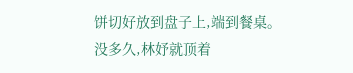饼切好放到盘子上,端到餐桌。
没多久,林妤就顶着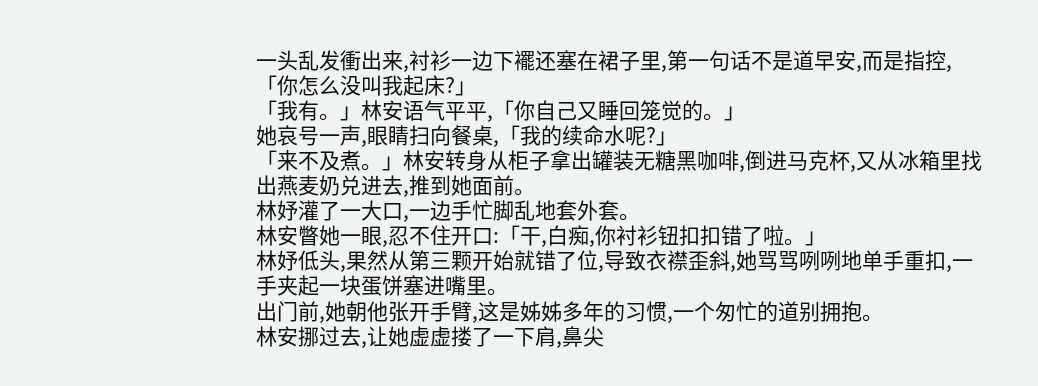一头乱发衝出来,衬衫一边下襬还塞在裙子里,第一句话不是道早安,而是指控,「你怎么没叫我起床?」
「我有。」林安语气平平,「你自己又睡回笼觉的。」
她哀号一声,眼睛扫向餐桌,「我的续命水呢?」
「来不及煮。」林安转身从柜子拿出罐装无糖黑咖啡,倒进马克杯,又从冰箱里找出燕麦奶兑进去,推到她面前。
林妤灌了一大口,一边手忙脚乱地套外套。
林安瞥她一眼,忍不住开口:「干,白痴,你衬衫钮扣扣错了啦。」
林妤低头,果然从第三颗开始就错了位,导致衣襟歪斜,她骂骂咧咧地单手重扣,一手夹起一块蛋饼塞进嘴里。
出门前,她朝他张开手臂,这是姊姊多年的习惯,一个匆忙的道别拥抱。
林安挪过去,让她虚虚搂了一下肩,鼻尖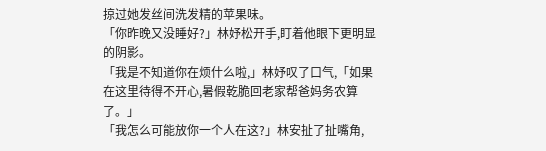掠过她发丝间洗发精的苹果味。
「你昨晚又没睡好?」林妤松开手,盯着他眼下更明显的阴影。
「我是不知道你在烦什么啦,」林妤叹了口气,「如果在这里待得不开心,暑假乾脆回老家帮爸妈务农算了。」
「我怎么可能放你一个人在这?」林安扯了扯嘴角,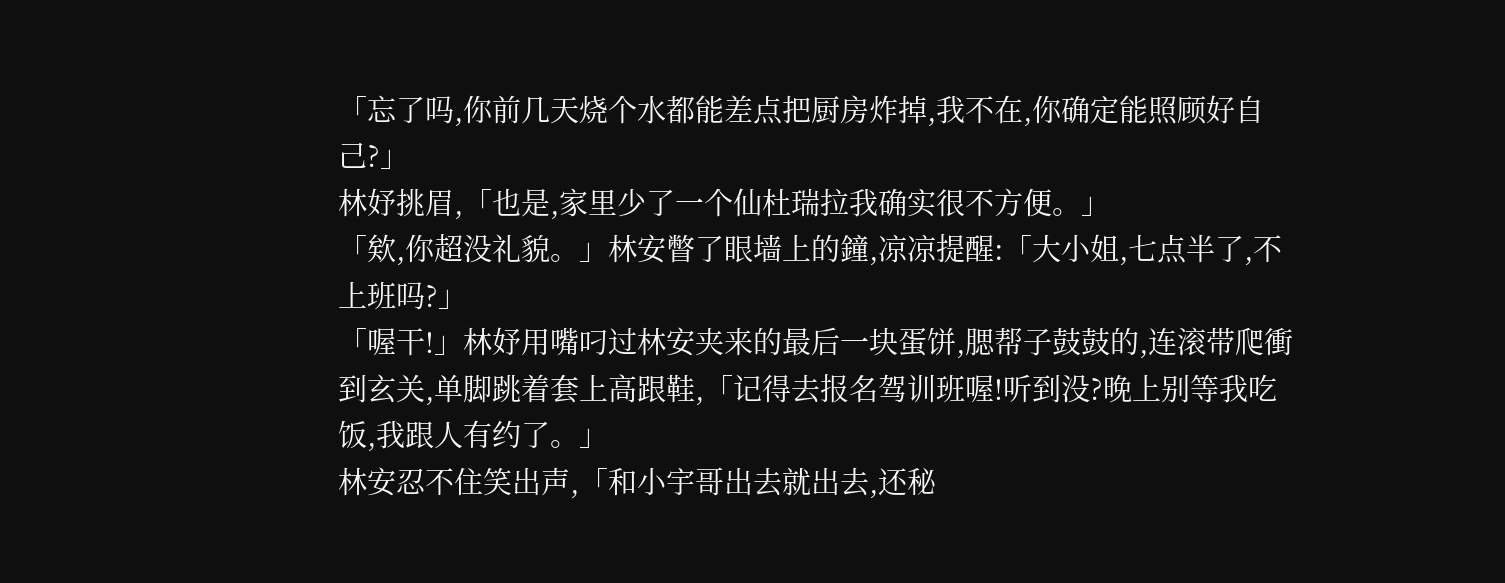「忘了吗,你前几天烧个水都能差点把厨房炸掉,我不在,你确定能照顾好自己?」
林妤挑眉,「也是,家里少了一个仙杜瑞拉我确实很不方便。」
「欸,你超没礼貌。」林安瞥了眼墙上的鐘,凉凉提醒:「大小姐,七点半了,不上班吗?」
「喔干!」林妤用嘴叼过林安夹来的最后一块蛋饼,腮帮子鼓鼓的,连滚带爬衝到玄关,单脚跳着套上高跟鞋,「记得去报名驾训班喔!听到没?晚上别等我吃饭,我跟人有约了。」
林安忍不住笑出声,「和小宇哥出去就出去,还秘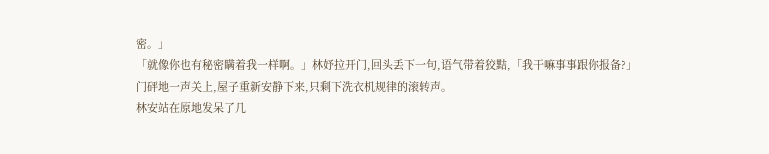密。」
「就像你也有秘密瞒着我一样啊。」林妤拉开门,回头丢下一句,语气带着狡黠,「我干嘛事事跟你报备?」
门砰地一声关上,屋子重新安静下来,只剩下洗衣机规律的滚转声。
林安站在原地发呆了几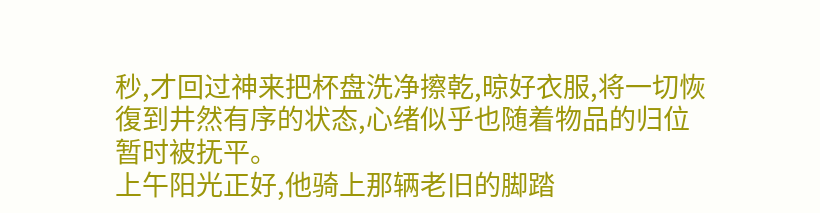秒,才回过神来把杯盘洗净擦乾,晾好衣服,将一切恢復到井然有序的状态,心绪似乎也随着物品的归位暂时被抚平。
上午阳光正好,他骑上那辆老旧的脚踏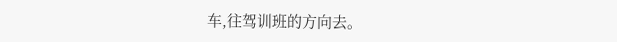车,往驾训班的方向去。